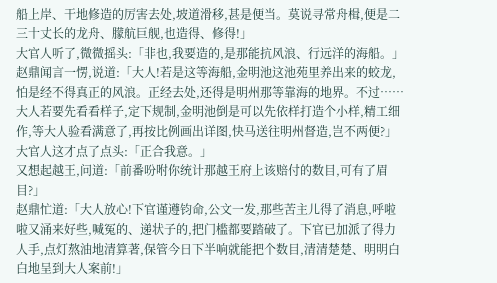船上岸、干地修造的厉害去处,坡道滑移,甚是便当。莫说寻常舟楫,便是二三十丈长的龙舟、朦航巨舰,也造得、修得!」
大官人听了,微微摇头:「非也,我要造的,是那能抗风浪、行远洋的海船。」
赵鼎闻言一愣,说道:「大人!若是这等海船,金明池这池苑里养出来的蛟龙,怕是经不得真正的风浪。正经去处,还得是明州那等靠海的地界。不过……大人若要先看看样子,定下规制,金明池倒是可以先依样打造个小样,精工细作,等大人验看满意了,再按比例画出详图,快马送往明州督造,岂不两便?」大官人这才点了点头:「正合我意。」
又想起越王,问道:「前番吩咐你统计那越王府上该赔付的数目,可有了眉目?」
赵鼎忙道:「大人放心!下官谨遵钧命,公文一发,那些苦主儿得了消息,呼啦啦又涌来好些,喊冤的、递状子的,把门槛都要踏破了。下官已加派了得力人手,点灯熬油地清算著,保管今日下半响就能把个数目,清清楚楚、明明白白地呈到大人案前!」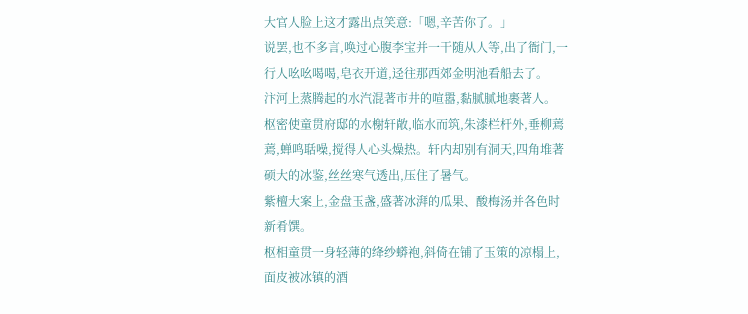大官人脸上这才露出点笑意:「嗯,辛苦你了。」
说罢,也不多言,唤过心腹李宝并一干随从人等,出了衙门,一行人吆吆喝喝,皂衣开道,迳往那西郊金明池看船去了。
汴河上蒸腾起的水汽混著市井的喧嚣,黏腻腻地裹著人。
枢密使童贯府邸的水榭轩敞,临水而筑,朱漆栏杆外,垂柳蔫蔫,蝉鸣聒噪,搅得人心头燥热。轩内却别有洞天,四角堆著硕大的冰鉴,丝丝寒气透出,压住了暑气。
紫檀大案上,金盘玉盏,盛著冰湃的瓜果、酸梅汤并各色时新肴馔。
枢相童贯一身轻薄的绛纱蟒袍,斜倚在铺了玉策的凉榻上,面皮被冰镇的酒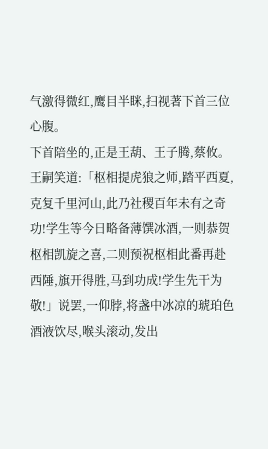气激得微红,鹰目半眯,扫视著下首三位心腹。
下首陪坐的,正是王葫、王子腾,蔡攸。
王嗣笑道:「枢相提虎狼之师,踏平西夏,克复千里河山,此乃社稷百年未有之奇功!学生等今日略备薄馔冰酒,一则恭贺枢相凯旋之喜,二则预祝枢相此番再赴西陲,旗开得胜,马到功成!学生先干为敬!」说罢,一仰脖,将盏中冰凉的琥珀色酒液饮尽,喉头滚动,发出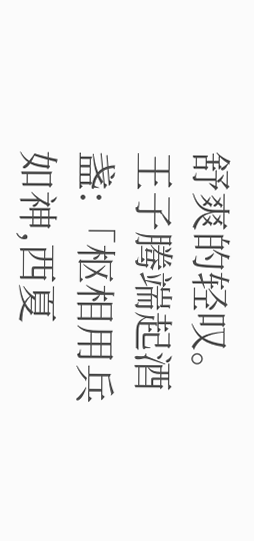舒爽的轻叹。
王子腾端起酒盏:「枢相用兵如神,西夏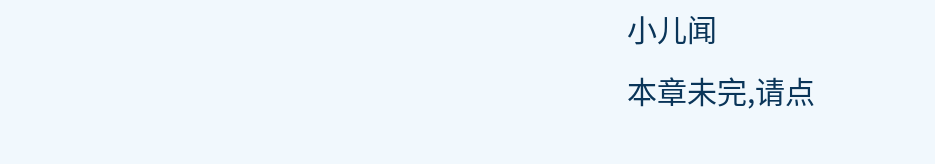小儿闻
本章未完,请点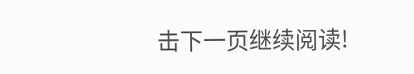击下一页继续阅读!